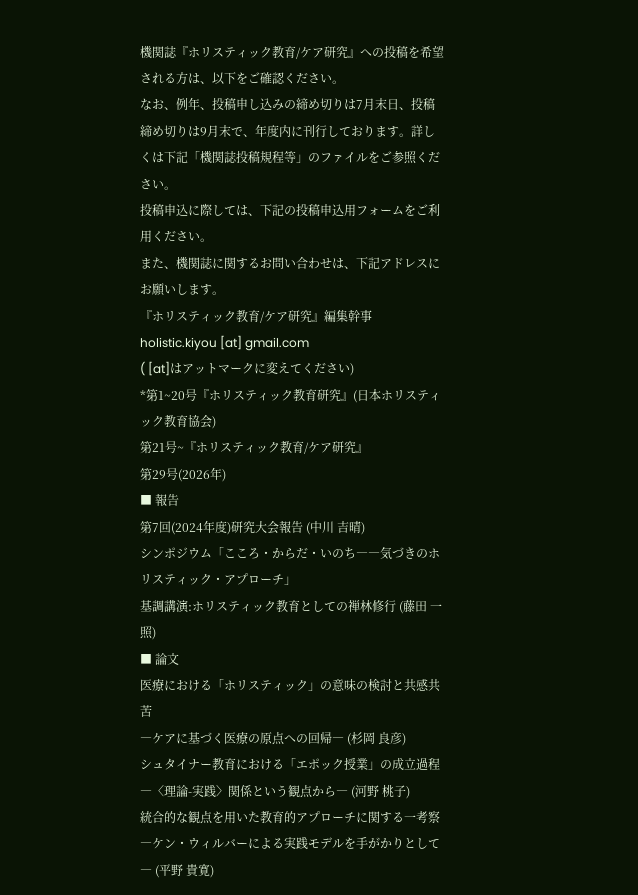機関誌『ホリスティック教育/ケア研究』への投稿を希望される方は、以下をご確認ください。
なお、例年、投稿申し込みの締め切りは7月末日、投稿締め切りは9月末で、年度内に刊行しております。詳しくは下記「機関誌投稿規程等」のファイルをご参照ください。
投稿申込に際しては、下記の投稿申込用フォームをご利用ください。
また、機関誌に関するお問い合わせは、下記アドレスにお願いします。
『ホリスティック教育/ケア研究』編集幹事 holistic.kiyou [at] gmail.com
( [at]はアットマークに変えてください)
*第1~20号『ホリスティック教育研究』(日本ホリスティック教育協会)
第21号~『ホリスティック教育/ケア研究』
第29号(2026年)
■ 報告
第7回(2024年度)研究大会報告 (中川 吉晴)
シンポジウム「こころ・からだ・いのち――気づきのホリスティック・アプローチ」
基調講演:ホリスティック教育としての禅林修行 (藤田 一照)
■ 論文
医療における「ホリスティック」の意味の検討と共感共苦
―ケアに基づく医療の原点への回帰― (杉岡 良彦)
シュタイナー教育における「エポック授業」の成立過程
―〈理論-実践〉関係という観点から― (河野 桃子)
統合的な観点を用いた教育的アプローチに関する一考察
―ケン・ウィルバーによる実践モデルを手がかりとして― (平野 貴寛)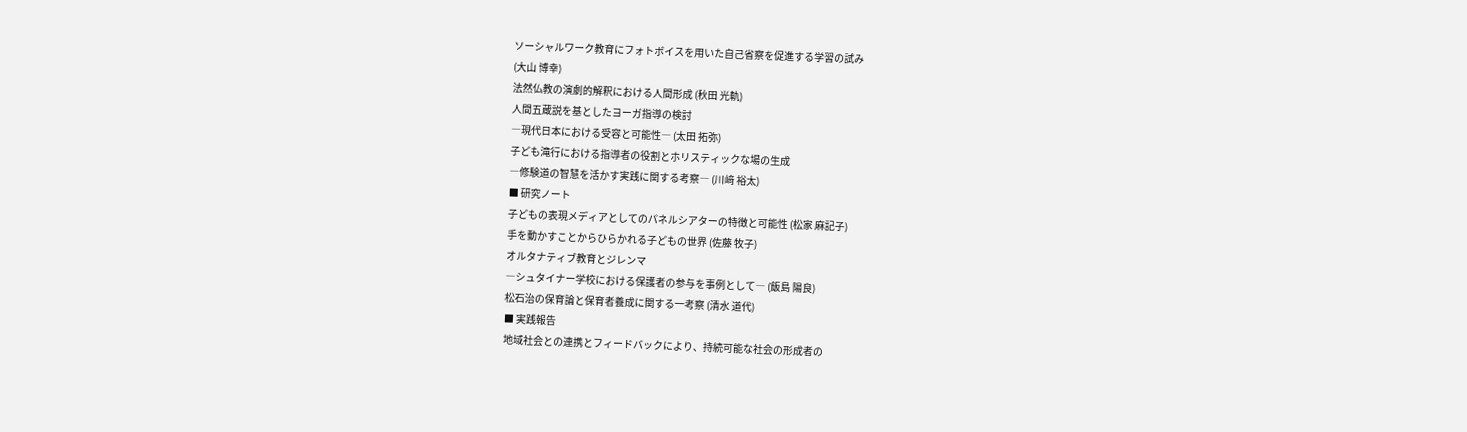ソーシャルワーク教育にフォトボイスを用いた自己省察を促進する学習の試み
(大山 博幸)
法然仏教の演劇的解釈における人間形成 (秋田 光軌)
人間五蔵説を基としたヨーガ指導の検討
―現代日本における受容と可能性― (太田 拓弥)
子ども滝行における指導者の役割とホリスティックな場の生成
―修験道の智慧を活かす実践に関する考察― (川﨑 裕太)
■ 研究ノート
子どもの表現メディアとしてのパネルシアターの特徴と可能性 (松家 麻記子)
手を動かすことからひらかれる子どもの世界 (佐藤 牧子)
オルタナティブ教育とジレンマ
―シュタイナー学校における保護者の参与を事例として― (飯島 陽良)
松石治の保育論と保育者養成に関する一考察 (清水 道代)
■ 実践報告
地域社会との連携とフィードバックにより、持続可能な社会の形成者の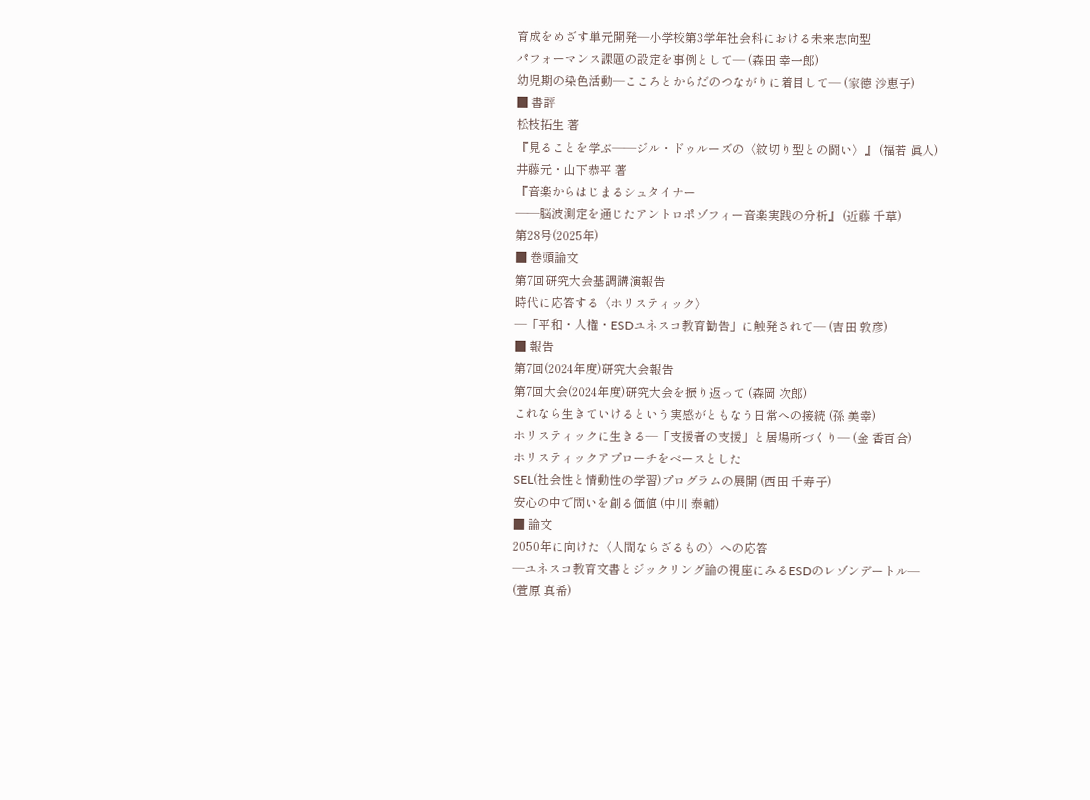育成をめざす単元開発―小学校第3学年社会科における未来志向型
パフォーマンス課題の設定を事例として― (森田 幸一郎)
幼児期の染色活動―こころとからだのつながりに着目して― (家德 沙恵子)
■ 書評
松枝拓生 著
『見ることを学ぶ――ジル・ドゥルーズの〈紋切り型との闘い〉』 (福若 眞人)
井藤元・山下恭平 著
『音楽からはじまるシュタイナー
――脳波測定を通じたアントロポゾフィー音楽実践の分析』 (近藤 千草)
第28号(2025年)
■ 巻頭論文
第7回研究大会基調講演報告
時代に応答する〈ホリスティック〉
―「平和・人権・ESDユネスコ教育勧告」に触発されて― (吉田 敦彦)
■ 報告
第7回(2024年度)研究大会報告
第7回大会(2024年度)研究大会を振り返って (森岡 次郎)
これなら生きていけるという実感がともなう日常への接続 (孫 美幸)
ホリスティックに生きる―「支援者の支援」と居場所づくり― (金 香百合)
ホリスティックアプローチをベースとした
SEL(社会性と情動性の学習)プログラムの展開 (西田 千寿子)
安心の中で問いを創る価値 (中川 泰輔)
■ 論文
2050年に向けた〈人間ならざるもの〉への応答
―ユネスコ教育文書とジックリング論の視座にみるESDのレゾンデートル―
(萱原 真希)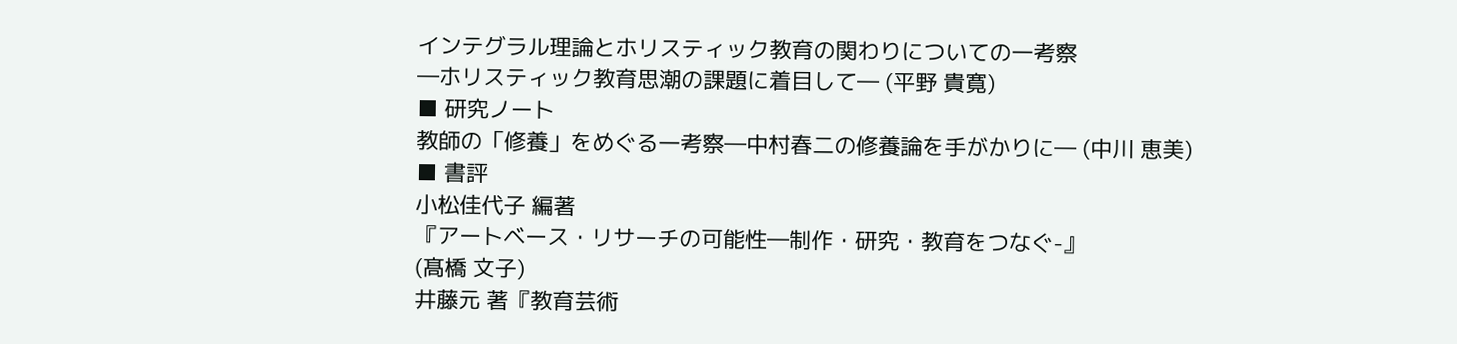インテグラル理論とホリスティック教育の関わりについての一考察
―ホリスティック教育思潮の課題に着目して― (平野 貴寛)
■ 研究ノート
教師の「修養」をめぐる一考察―中村春二の修養論を手がかりに― (中川 恵美)
■ 書評
小松佳代子 編著
『アートベース・リサーチの可能性―制作・研究・教育をつなぐ-』
(髙橋 文子)
井藤元 著『教育芸術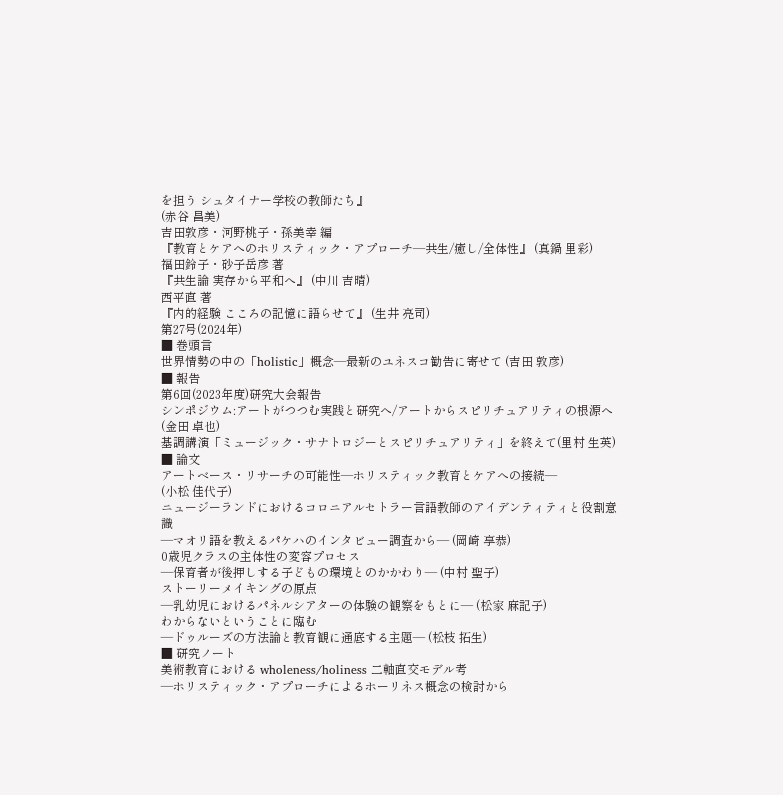を担う シュタイナー学校の教師たち』
(赤谷 昌美)
吉田敦彦・河野桃子・孫美幸 編
『教育とケアへのホリスティック・アプローチ―共生/癒し/全体性』 (真鍋 里彩)
福田鈴子・砂子岳彦 著
『共生論 実存から平和へ』 (中川 吉晴)
西平直 著
『内的経験 こころの記憶に語らせて』 (生井 亮司)
第27号(2024年)
■ 巻頭言
世界情勢の中の「holistic」概念―最新のユネスコ勧告に寄せて (吉田 敦彦)
■ 報告
第6回(2023年度)研究大会報告
シンポジウム:アートがつつむ実践と研究へ/アートからスピリチュアリティの根源へ
(金田 卓也)
基調講演「ミュージック・サナトロジーとスピリチュアリティ」を終えて(里村 生英)
■ 論文
アートベース・リサーチの可能性―ホリスティック教育とケアへの接続―
(小松 佳代子)
ニュージーランドにおけるコロニアルセトラー言語教師のアイデンティティと役割意識
―マオリ語を教えるパケハのインタビュー調査から― (岡崎 享恭)
0歳児クラスの主体性の変容プロセス
―保育者が後押しする子どもの環境とのかかわり― (中村 聖子)
ストーリーメイキングの原点
―乳幼児におけるパネルシアターの体験の観察をもとに― (松家 麻記子)
わからないということに臨む
―ドゥルーズの方法論と教育観に通底する主題― (松枝 拓生)
■ 研究ノート
美術教育における wholeness/holiness 二軸直交モデル考
―ホリスティック・アプローチによるホーリネス概念の検討から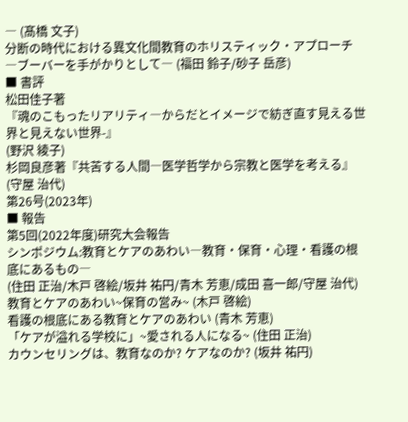― (髙橋 文子)
分断の時代における異文化間教育のホリスティック・アプローチ
―ブーバーを手がかりとして― (福田 鈴子/砂子 岳彦)
■ 書評
松田佳子著
『魂のこもったリアリティ―からだとイメージで紡ぎ直す見える世界と見えない世界-』
(野沢 綾子)
杉岡良彦著『共苦する人間―医学哲学から宗教と医学を考える』
(守屋 治代)
第26号(2023年)
■ 報告
第5回(2022年度)研究大会報告
シンポジウム:教育とケアのあわい―教育・保育・心理・看護の根底にあるもの―
(住田 正治/木戸 啓絵/坂井 祐円/青木 芳恵/成田 喜一郎/守屋 治代)
教育とケアのあわい~保育の営み~ (木戸 啓絵)
看護の根底にある教育とケアのあわい (青木 芳恵)
「ケアが溢れる学校に」~愛される人になる~ (住田 正治)
カウンセリングは、教育なのか? ケアなのか? (坂井 祐円)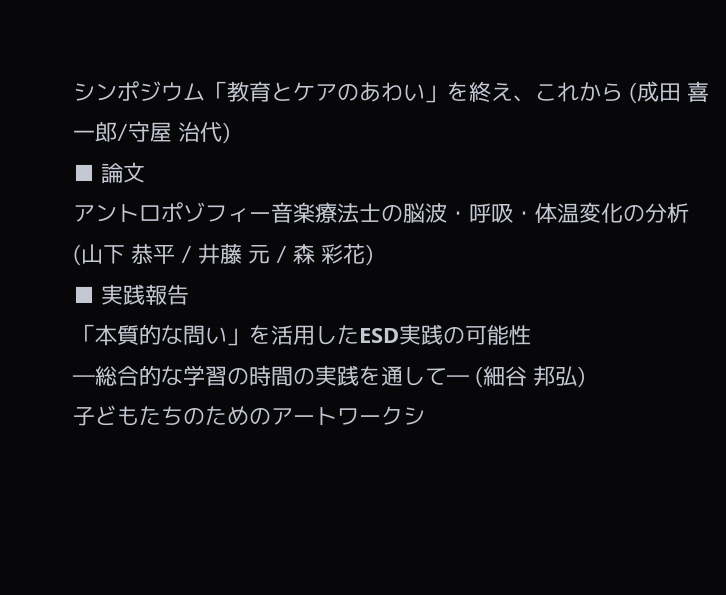シンポジウム「教育とケアのあわい」を終え、これから (成田 喜一郎/守屋 治代)
■ 論文
アントロポゾフィー音楽療法士の脳波・呼吸・体温変化の分析
(山下 恭平 / 井藤 元 / 森 彩花)
■ 実践報告
「本質的な問い」を活用したESD実践の可能性
―総合的な学習の時間の実践を通して― (細谷 邦弘)
子どもたちのためのアートワークシ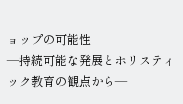ョップの可能性
―持続可能な発展とホリスティック教育の観点から―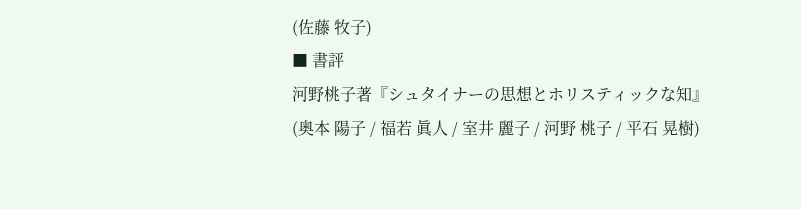(佐藤 牧子)
■ 書評
河野桃子著『シュタイナーの思想とホリスティックな知』
(奥本 陽子 / 福若 眞人 / 室井 麗子 / 河野 桃子 / 平石 晃樹)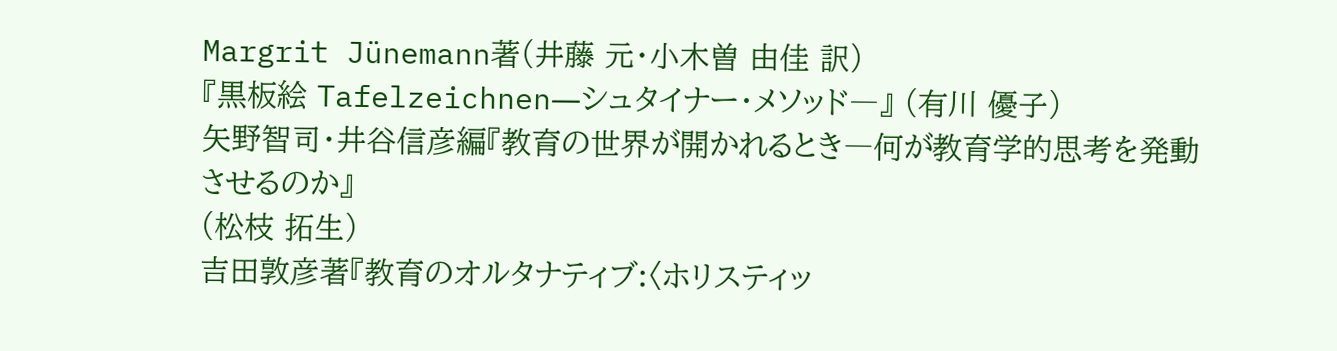Margrit Jünemann著(井藤 元・小木曽 由佳 訳)
『黒板絵 Tafelzeichnen―シュタイナー・メソッド―』 (有川 優子)
矢野智司・井谷信彦編『教育の世界が開かれるとき―何が教育学的思考を発動させるのか』
(松枝 拓生)
吉田敦彦著『教育のオルタナティブ:〈ホリスティッ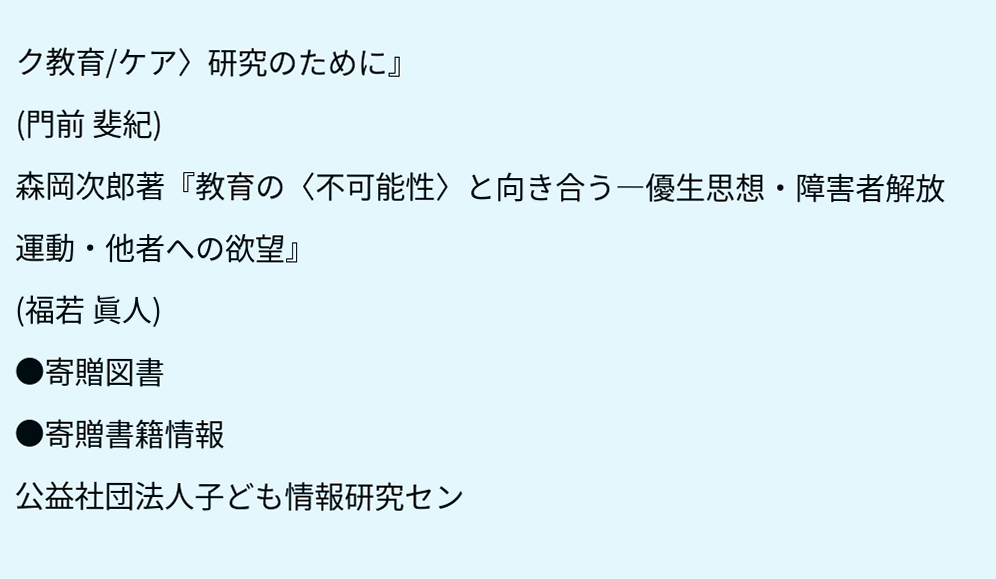ク教育/ケア〉研究のために』
(門前 斐紀)
森岡次郎著『教育の〈不可能性〉と向き合う―優生思想・障害者解放運動・他者への欲望』
(福若 眞人)
●寄贈図書
●寄贈書籍情報
公益社団法人子ども情報研究セン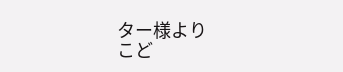ター様より
こど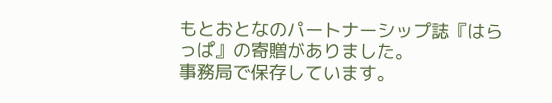もとおとなのパートナーシップ誌『はらっぱ』の寄贈がありました。
事務局で保存しています。